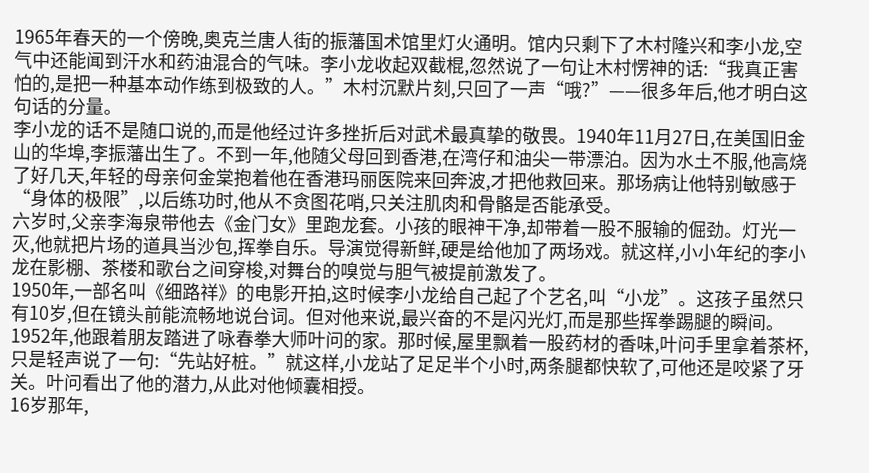1965年春天的一个傍晚,奥克兰唐人街的振藩国术馆里灯火通明。馆内只剩下了木村隆兴和李小龙,空气中还能闻到汗水和药油混合的气味。李小龙收起双截棍,忽然说了一句让木村愣神的话:“我真正害怕的,是把一种基本动作练到极致的人。”木村沉默片刻,只回了一声“哦?”——很多年后,他才明白这句话的分量。
李小龙的话不是随口说的,而是他经过许多挫折后对武术最真挚的敬畏。1940年11月27日,在美国旧金山的华埠,李振藩出生了。不到一年,他随父母回到香港,在湾仔和油尖一带漂泊。因为水土不服,他高烧了好几天,年轻的母亲何金棠抱着他在香港玛丽医院来回奔波,才把他救回来。那场病让他特别敏感于“身体的极限”,以后练功时,他从不贪图花哨,只关注肌肉和骨骼是否能承受。
六岁时,父亲李海泉带他去《金门女》里跑龙套。小孩的眼神干净,却带着一股不服输的倔劲。灯光一灭,他就把片场的道具当沙包,挥拳自乐。导演觉得新鲜,硬是给他加了两场戏。就这样,小小年纪的李小龙在影棚、茶楼和歌台之间穿梭,对舞台的嗅觉与胆气被提前激发了。
1950年,一部名叫《细路祥》的电影开拍,这时候李小龙给自己起了个艺名,叫“小龙”。这孩子虽然只有10岁,但在镜头前能流畅地说台词。但对他来说,最兴奋的不是闪光灯,而是那些挥拳踢腿的瞬间。1952年,他跟着朋友踏进了咏春拳大师叶问的家。那时候,屋里飘着一股药材的香味,叶问手里拿着茶杯,只是轻声说了一句:“先站好桩。”就这样,小龙站了足足半个小时,两条腿都快软了,可他还是咬紧了牙关。叶问看出了他的潜力,从此对他倾囊相授。
16岁那年,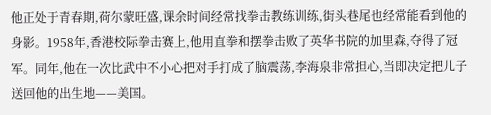他正处于青春期,荷尔蒙旺盛,课余时间经常找拳击教练训练,街头巷尾也经常能看到他的身影。1958年,香港校际拳击赛上,他用直拳和摆拳击败了英华书院的加里森,夺得了冠军。同年,他在一次比武中不小心把对手打成了脑震荡,李海泉非常担心,当即决定把儿子送回他的出生地——美国。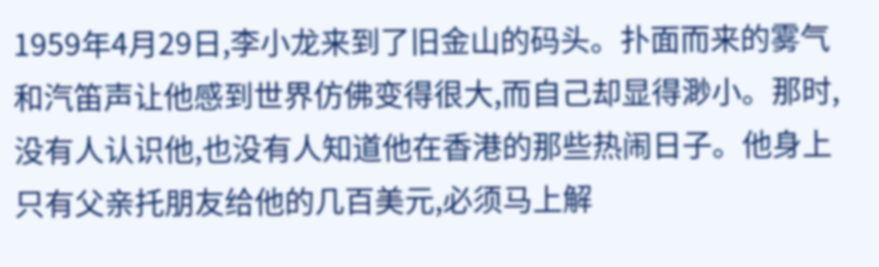1959年4月29日,李小龙来到了旧金山的码头。扑面而来的雾气和汽笛声让他感到世界仿佛变得很大,而自己却显得渺小。那时,没有人认识他,也没有人知道他在香港的那些热闹日子。他身上只有父亲托朋友给他的几百美元,必须马上解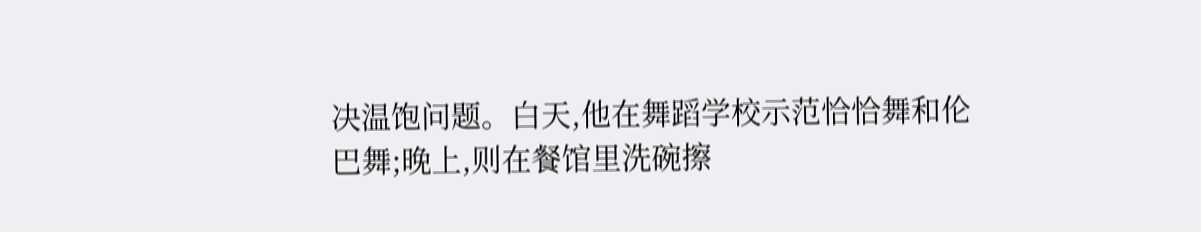决温饱问题。白天,他在舞蹈学校示范恰恰舞和伦巴舞;晚上,则在餐馆里洗碗擦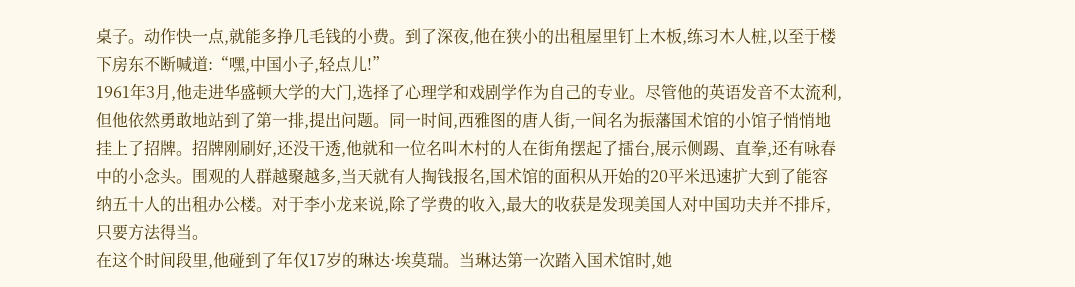桌子。动作快一点,就能多挣几毛钱的小费。到了深夜,他在狭小的出租屋里钉上木板,练习木人桩,以至于楼下房东不断喊道:“嘿,中国小子,轻点儿!”
1961年3月,他走进华盛顿大学的大门,选择了心理学和戏剧学作为自己的专业。尽管他的英语发音不太流利,但他依然勇敢地站到了第一排,提出问题。同一时间,西雅图的唐人街,一间名为振藩国术馆的小馆子悄悄地挂上了招牌。招牌刚刷好,还没干透,他就和一位名叫木村的人在街角摆起了擂台,展示侧踢、直拳,还有咏春中的小念头。围观的人群越聚越多,当天就有人掏钱报名,国术馆的面积从开始的20平米迅速扩大到了能容纳五十人的出租办公楼。对于李小龙来说,除了学费的收入,最大的收获是发现美国人对中国功夫并不排斥,只要方法得当。
在这个时间段里,他碰到了年仅17岁的琳达·埃莫瑞。当琳达第一次踏入国术馆时,她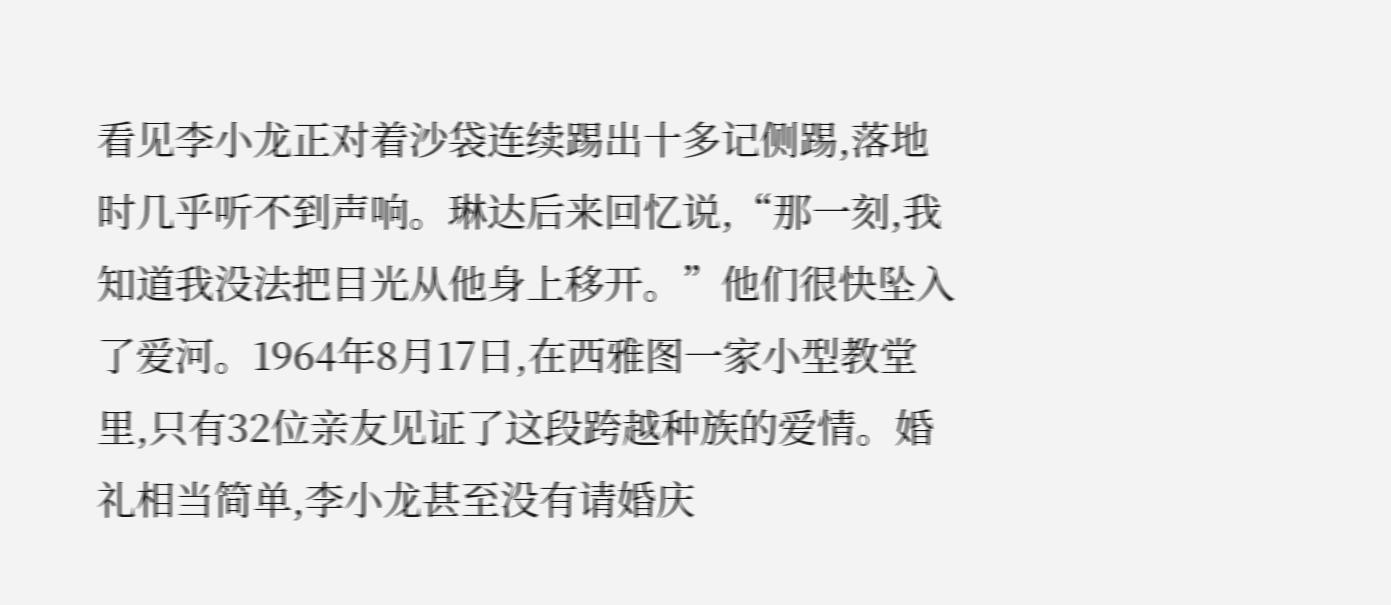看见李小龙正对着沙袋连续踢出十多记侧踢,落地时几乎听不到声响。琳达后来回忆说,“那一刻,我知道我没法把目光从他身上移开。”他们很快坠入了爱河。1964年8月17日,在西雅图一家小型教堂里,只有32位亲友见证了这段跨越种族的爱情。婚礼相当简单,李小龙甚至没有请婚庆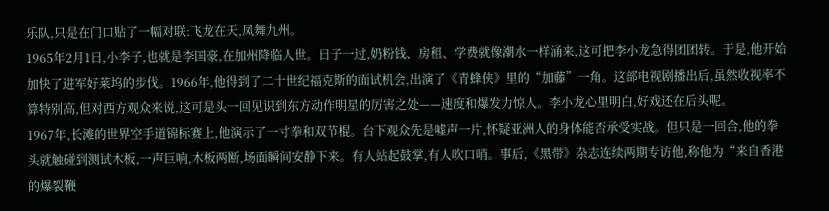乐队,只是在门口贴了一幅对联:飞龙在天,凤舞九州。
1965年2月1日,小李子,也就是李国豪,在加州降临人世。日子一过,奶粉钱、房租、学费就像潮水一样涌来,这可把李小龙急得团团转。于是,他开始加快了进军好莱坞的步伐。1966年,他得到了二十世纪福克斯的面试机会,出演了《青蜂侠》里的“加藤”一角。这部电视剧播出后,虽然收视率不算特别高,但对西方观众来说,这可是头一回见识到东方动作明星的厉害之处——速度和爆发力惊人。李小龙心里明白,好戏还在后头呢。
1967年,长滩的世界空手道锦标赛上,他演示了一寸拳和双节棍。台下观众先是嘘声一片,怀疑亚洲人的身体能否承受实战。但只是一回合,他的拳头就触碰到测试木板,一声巨响,木板两断,场面瞬间安静下来。有人站起鼓掌,有人吹口哨。事后,《黑带》杂志连续两期专访他,称他为“来自香港的爆裂鞭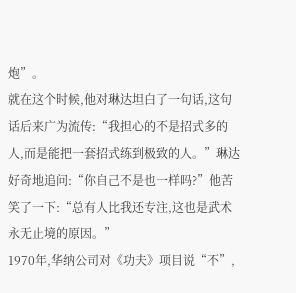炮”。
就在这个时候,他对琳达坦白了一句话,这句话后来广为流传:“我担心的不是招式多的人,而是能把一套招式练到极致的人。”琳达好奇地追问:“你自己不是也一样吗?”他苦笑了一下:“总有人比我还专注,这也是武术永无止境的原因。”
1970年,华纳公司对《功夫》项目说“不”,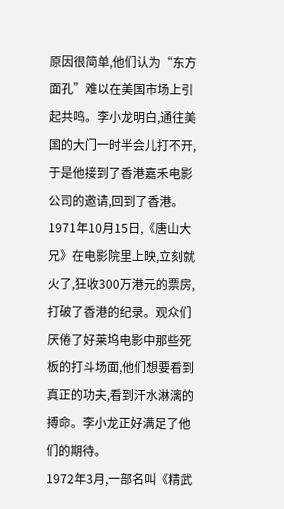原因很简单,他们认为“东方面孔”难以在美国市场上引起共鸣。李小龙明白,通往美国的大门一时半会儿打不开,于是他接到了香港嘉禾电影公司的邀请,回到了香港。1971年10月15日,《唐山大兄》在电影院里上映,立刻就火了,狂收300万港元的票房,打破了香港的纪录。观众们厌倦了好莱坞电影中那些死板的打斗场面,他们想要看到真正的功夫,看到汗水淋漓的搏命。李小龙正好满足了他们的期待。
1972年3月,一部名叫《精武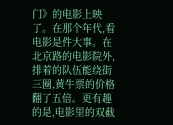门》的电影上映了。在那个年代,看电影是件大事。在北京路的电影院外,排着的队伍能绕街三圈,黄牛票的价格翻了五倍。更有趣的是,电影里的双截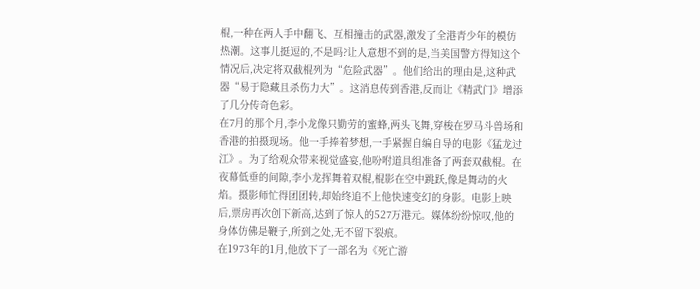棍,一种在两人手中翻飞、互相撞击的武器,激发了全港青少年的模仿热潮。这事儿挺逗的,不是吗?让人意想不到的是,当美国警方得知这个情况后,决定将双截棍列为“危险武器”。他们给出的理由是,这种武器“易于隐藏且杀伤力大”。这消息传到香港,反而让《精武门》增添了几分传奇色彩。
在7月的那个月,李小龙像只勤劳的蜜蜂,两头飞舞,穿梭在罗马斗兽场和香港的拍摄现场。他一手捧着梦想,一手紧握自编自导的电影《猛龙过江》。为了给观众带来视觉盛宴,他吩咐道具组准备了两套双截棍。在夜幕低垂的间隙,李小龙挥舞着双棍,棍影在空中跳跃,像是舞动的火焰。摄影师忙得团团转,却始终追不上他快速变幻的身影。电影上映后,票房再次创下新高,达到了惊人的527万港元。媒体纷纷惊叹,他的身体仿佛是鞭子,所到之处,无不留下裂痕。
在1973年的1月,他放下了一部名为《死亡游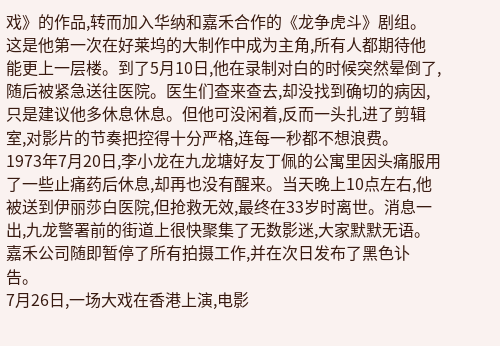戏》的作品,转而加入华纳和嘉禾合作的《龙争虎斗》剧组。这是他第一次在好莱坞的大制作中成为主角,所有人都期待他能更上一层楼。到了5月10日,他在录制对白的时候突然晕倒了,随后被紧急送往医院。医生们查来查去,却没找到确切的病因,只是建议他多休息休息。但他可没闲着,反而一头扎进了剪辑室,对影片的节奏把控得十分严格,连每一秒都不想浪费。
1973年7月20日,李小龙在九龙塘好友丁佩的公寓里因头痛服用了一些止痛药后休息,却再也没有醒来。当天晚上10点左右,他被送到伊丽莎白医院,但抢救无效,最终在33岁时离世。消息一出,九龙警署前的街道上很快聚集了无数影迷,大家默默无语。嘉禾公司随即暂停了所有拍摄工作,并在次日发布了黑色讣告。
7月26日,一场大戏在香港上演,电影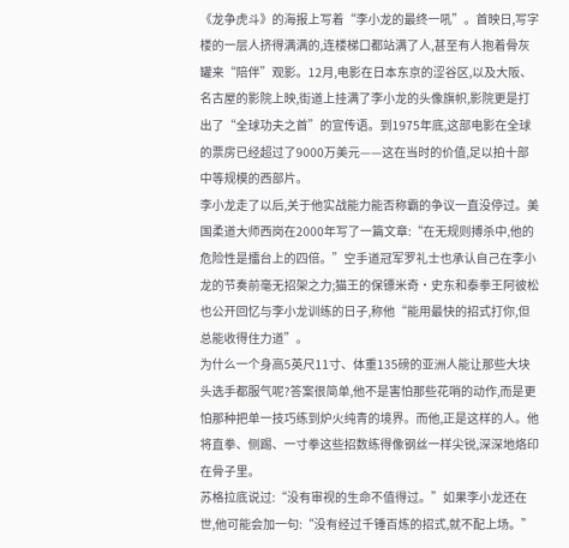《龙争虎斗》的海报上写着“李小龙的最终一吼”。首映日,写字楼的一层人挤得满满的,连楼梯口都站满了人,甚至有人抱着骨灰罐来“陪伴”观影。12月,电影在日本东京的涩谷区,以及大阪、名古屋的影院上映,街道上挂满了李小龙的头像旗帜,影院更是打出了“全球功夫之首”的宣传语。到1975年底,这部电影在全球的票房已经超过了9000万美元——这在当时的价值,足以拍十部中等规模的西部片。
李小龙走了以后,关于他实战能力能否称霸的争议一直没停过。美国柔道大师西岗在2000年写了一篇文章:“在无规则搏杀中,他的危险性是擂台上的四倍。”空手道冠军罗礼士也承认自己在李小龙的节奏前毫无招架之力;猫王的保镖米奇·史东和泰拳王阿彼松也公开回忆与李小龙训练的日子,称他“能用最快的招式打你,但总能收得住力道”。
为什么一个身高5英尺11寸、体重135磅的亚洲人能让那些大块头选手都服气呢?答案很简单,他不是害怕那些花哨的动作,而是更怕那种把单一技巧练到炉火纯青的境界。而他,正是这样的人。他将直拳、侧踢、一寸拳这些招数练得像钢丝一样尖锐,深深地烙印在骨子里。
苏格拉底说过:“没有审视的生命不值得过。”如果李小龙还在世,他可能会加一句:“没有经过千锤百炼的招式,就不配上场。”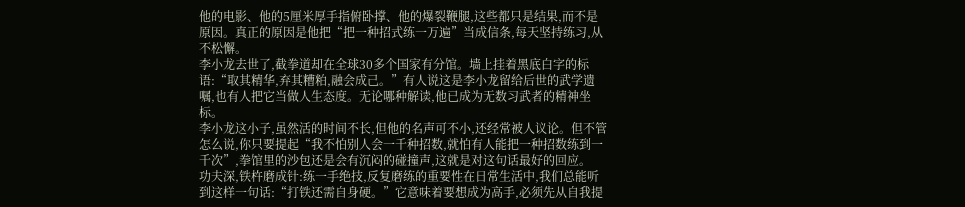他的电影、他的5厘米厚手指俯卧撑、他的爆裂鞭腿,这些都只是结果,而不是原因。真正的原因是他把“把一种招式练一万遍”当成信条,每天坚持练习,从不松懈。
李小龙去世了,截拳道却在全球30多个国家有分馆。墙上挂着黑底白字的标语:“取其精华,弃其糟粕,融会成己。”有人说这是李小龙留给后世的武学遗嘱,也有人把它当做人生态度。无论哪种解读,他已成为无数习武者的精神坐标。
李小龙这小子,虽然活的时间不长,但他的名声可不小,还经常被人议论。但不管怎么说,你只要提起“我不怕别人会一千种招数,就怕有人能把一种招数练到一千次”,拳馆里的沙包还是会有沉闷的碰撞声,这就是对这句话最好的回应。
功夫深,铁杵磨成针:练一手绝技,反复磨练的重要性在日常生活中,我们总能听到这样一句话:“打铁还需自身硬。”它意味着要想成为高手,必须先从自我提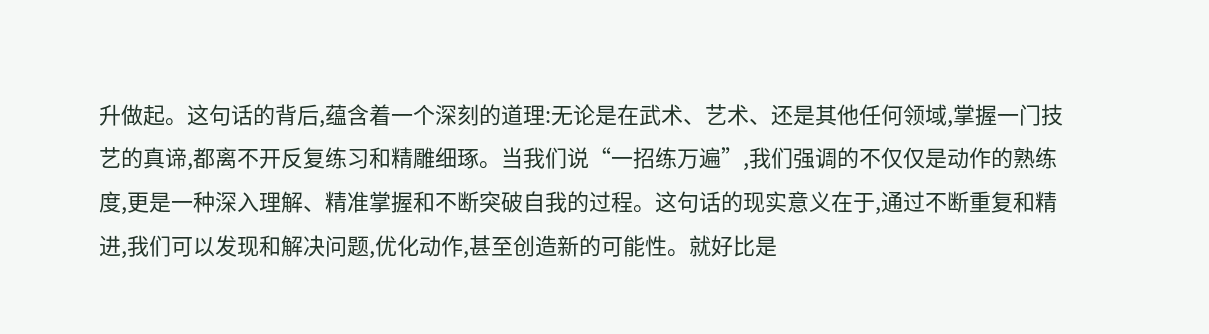升做起。这句话的背后,蕴含着一个深刻的道理:无论是在武术、艺术、还是其他任何领域,掌握一门技艺的真谛,都离不开反复练习和精雕细琢。当我们说“一招练万遍”,我们强调的不仅仅是动作的熟练度,更是一种深入理解、精准掌握和不断突破自我的过程。这句话的现实意义在于,通过不断重复和精进,我们可以发现和解决问题,优化动作,甚至创造新的可能性。就好比是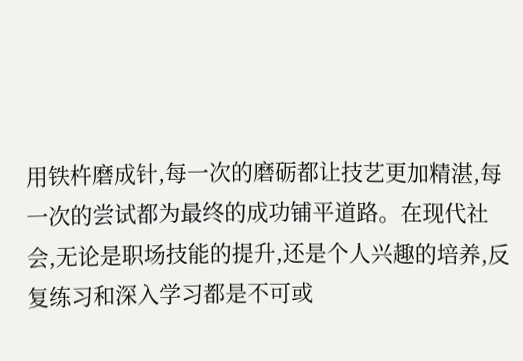用铁杵磨成针,每一次的磨砺都让技艺更加精湛,每一次的尝试都为最终的成功铺平道路。在现代社会,无论是职场技能的提升,还是个人兴趣的培养,反复练习和深入学习都是不可或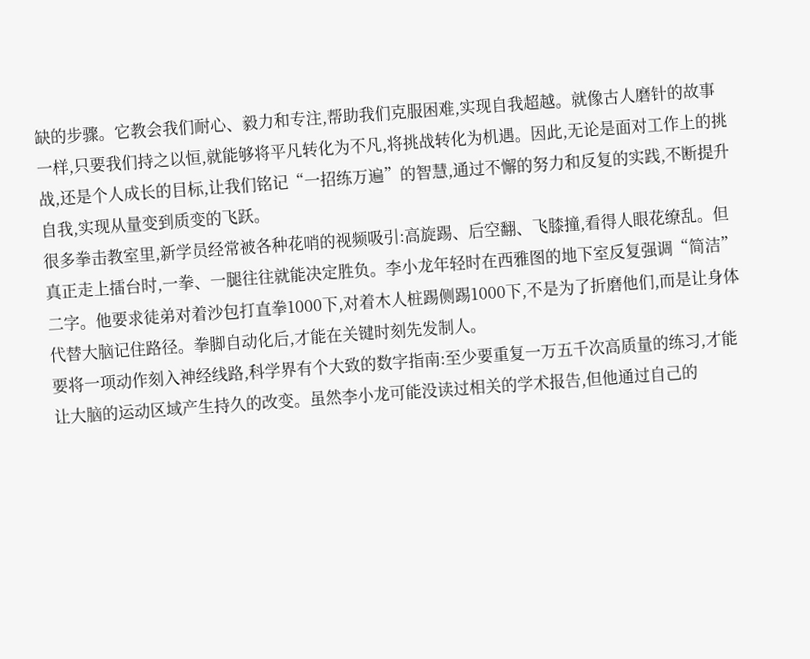缺的步骤。它教会我们耐心、毅力和专注,帮助我们克服困难,实现自我超越。就像古人磨针的故事一样,只要我们持之以恒,就能够将平凡转化为不凡,将挑战转化为机遇。因此,无论是面对工作上的挑战,还是个人成长的目标,让我们铭记“一招练万遍”的智慧,通过不懈的努力和反复的实践,不断提升自我,实现从量变到质变的飞跃。
很多拳击教室里,新学员经常被各种花哨的视频吸引:高旋踢、后空翻、飞膝撞,看得人眼花缭乱。但真正走上擂台时,一拳、一腿往往就能决定胜负。李小龙年轻时在西雅图的地下室反复强调“简洁”二字。他要求徒弟对着沙包打直拳1000下,对着木人桩踢侧踢1000下,不是为了折磨他们,而是让身体代替大脑记住路径。拳脚自动化后,才能在关键时刻先发制人。
要将一项动作刻入神经线路,科学界有个大致的数字指南:至少要重复一万五千次高质量的练习,才能让大脑的运动区域产生持久的改变。虽然李小龙可能没读过相关的学术报告,但他通过自己的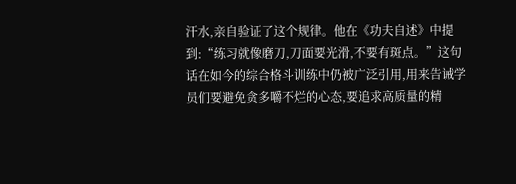汗水,亲自验证了这个规律。他在《功夫自述》中提到:“练习就像磨刀,刀面要光滑,不要有斑点。”这句话在如今的综合格斗训练中仍被广泛引用,用来告诫学员们要避免贪多嚼不烂的心态,要追求高质量的精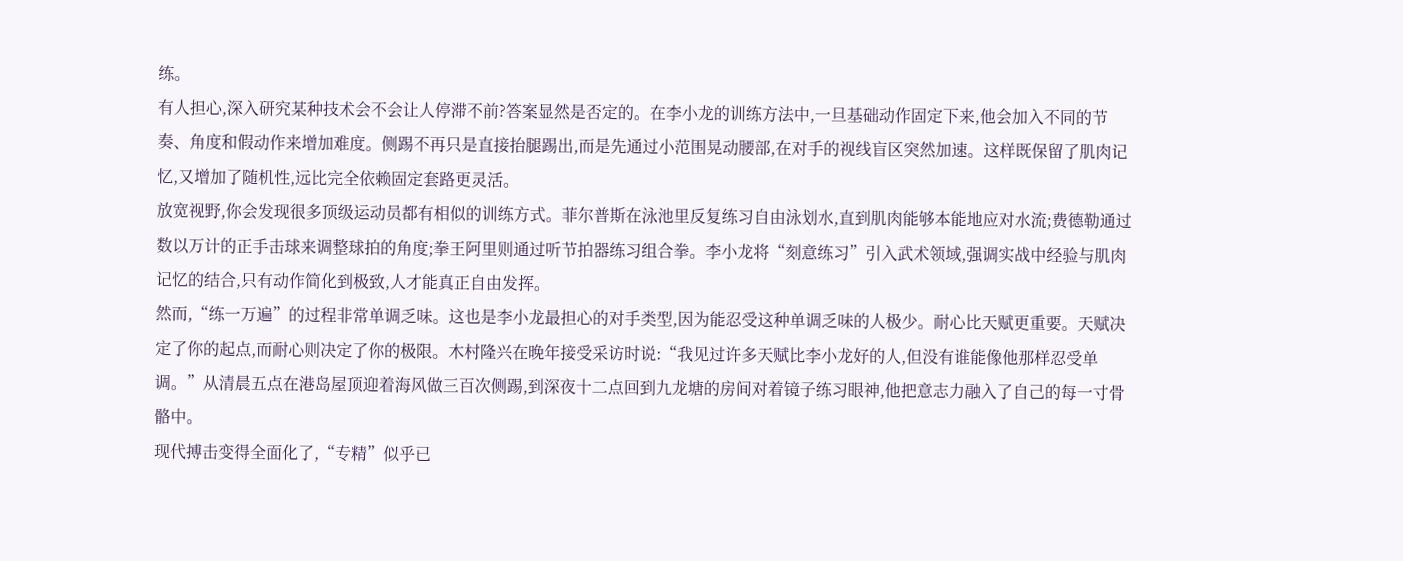练。
有人担心,深入研究某种技术会不会让人停滞不前?答案显然是否定的。在李小龙的训练方法中,一旦基础动作固定下来,他会加入不同的节奏、角度和假动作来增加难度。侧踢不再只是直接抬腿踢出,而是先通过小范围晃动腰部,在对手的视线盲区突然加速。这样既保留了肌肉记忆,又增加了随机性,远比完全依赖固定套路更灵活。
放宽视野,你会发现很多顶级运动员都有相似的训练方式。菲尔普斯在泳池里反复练习自由泳划水,直到肌肉能够本能地应对水流;费德勒通过数以万计的正手击球来调整球拍的角度;拳王阿里则通过听节拍器练习组合拳。李小龙将“刻意练习”引入武术领域,强调实战中经验与肌肉记忆的结合,只有动作简化到极致,人才能真正自由发挥。
然而,“练一万遍”的过程非常单调乏味。这也是李小龙最担心的对手类型,因为能忍受这种单调乏味的人极少。耐心比天赋更重要。天赋决定了你的起点,而耐心则决定了你的极限。木村隆兴在晚年接受采访时说:“我见过许多天赋比李小龙好的人,但没有谁能像他那样忍受单调。”从清晨五点在港岛屋顶迎着海风做三百次侧踢,到深夜十二点回到九龙塘的房间对着镜子练习眼神,他把意志力融入了自己的每一寸骨骼中。
现代搏击变得全面化了,“专精”似乎已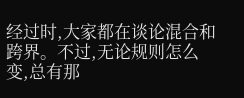经过时,大家都在谈论混合和跨界。不过,无论规则怎么变,总有那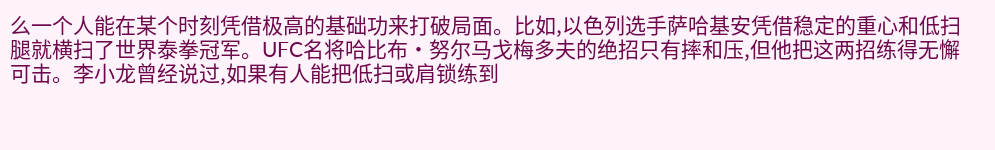么一个人能在某个时刻凭借极高的基础功来打破局面。比如,以色列选手萨哈基安凭借稳定的重心和低扫腿就横扫了世界泰拳冠军。UFC名将哈比布·努尔马戈梅多夫的绝招只有摔和压,但他把这两招练得无懈可击。李小龙曾经说过,如果有人能把低扫或肩锁练到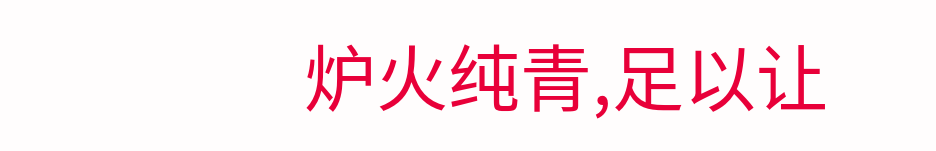炉火纯青,足以让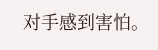对手感到害怕。